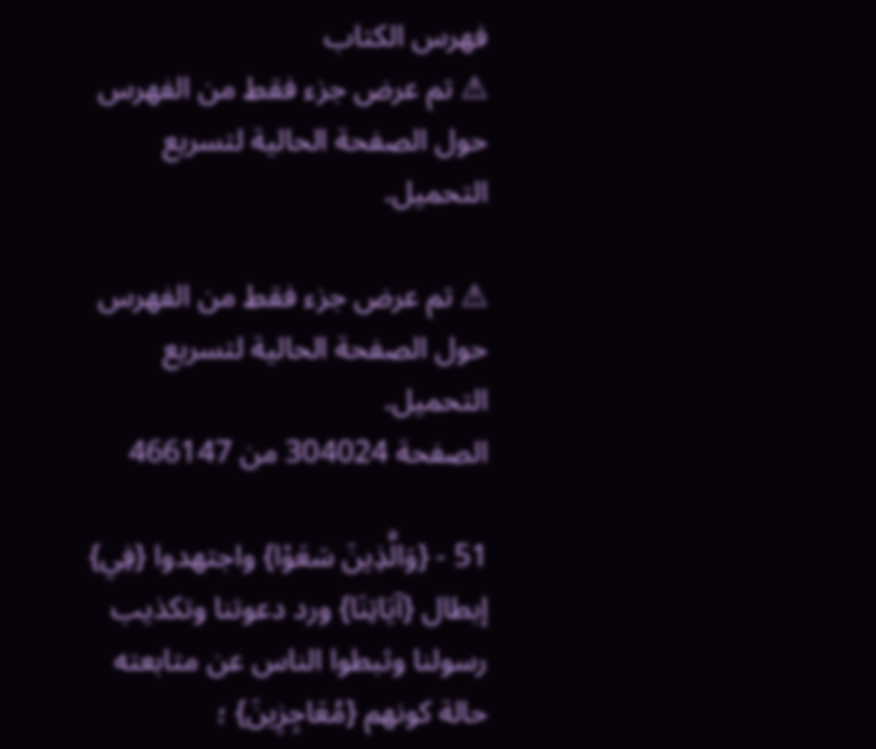فهرس الكتاب
⚠ تم عرض جزء فقط من الفهرس حول الصفحة الحالية لتسريع التحميل.

⚠ تم عرض جزء فقط من الفهرس حول الصفحة الحالية لتسريع التحميل.
الصفحة 304024 من 466147

51 - {وَالَّذِينَ سَعَوْا} واجتهدوا {فِي} إبطال {آيَاتِنَا} ورد دعوتنا وتكذيب رسولنا وثبطوا الناس عن متابعته حالة كونهم {مُعَاجِزِينَ} ؛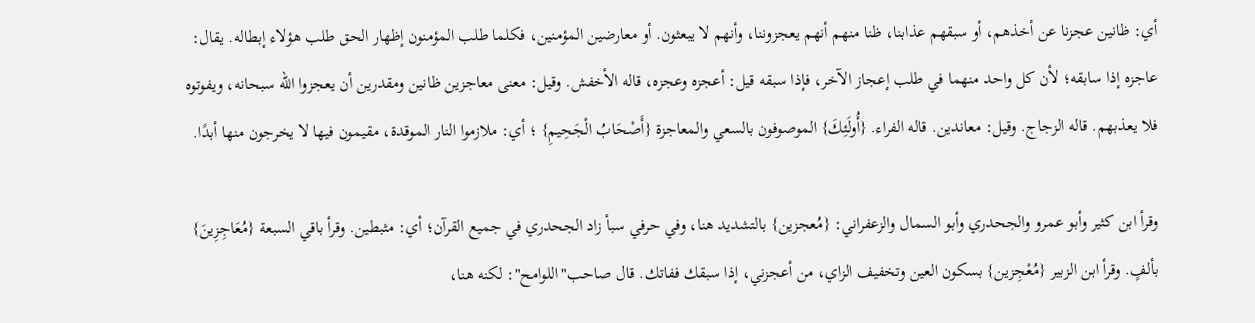أي: ظانين عجزنا عن أخذهم، أو سبقهم عذابنا، ظنا منهم أنهم يعجزوننا، وأنهم لا يبعثون. أو معارضين المؤمنين، فكلما طلب المؤمنون إظهار الحق طلب هؤلاء إبطاله. يقال: عاجزه إذا سابقه؛ لأن كل واحد منهما في طلب إعجاز الآخر، فإذا سبقه قيل: أعجزه وعجزه، قاله الأخفش. وقيل: معنى معاجزين ظانين ومقدرين أن يعجزوا الله سبحانه، ويفوتوه فلا يعذبهم. قاله الزجاج. وقيل: معاندين. قاله الفراء. {أُولَئِكَ} الموصوفون بالسعي والمعاجزة {أَصْحَابُ الْجَحِيمِ} ؛ أي: ملازموا النار الموقدة، مقيمون فيها لا يخرجون منها أبدًا.

وقرأ ابن كثير وأبو عمرو والجحدري وأبو السمال والزعفراني: {مُعجزين} بالتشديد هنا، وفي حرفي سبأ زاد الجحدري في جميع القرآن؛ أي: مثبطين. وقرأ باقي السبعة {مُعَاجِزِينَ} بألفٍ. وقرأ ابن الزبير {مُعْجِزين} بسكون العين وتخفيف الزاي، من أعجزني، إذا سبقك ففاتك. قال صاحب"اللوامح": لكنه هنا،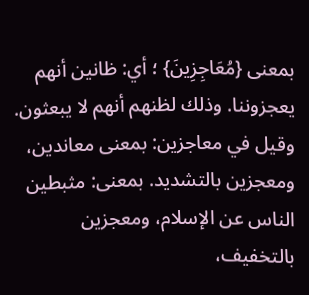بمعنى {مُعَاجِزِينَ} ؛ أي: ظانين أنهم يعجزوننا. وذلك لظنهم أنهم لا يبعثون. وقيل في معاجزين: بمعنى معاندين، ومعجزين بالتشديد. بمعنى: مثبطين الناس عن الإسلام، ومعجزين بالتخفيف،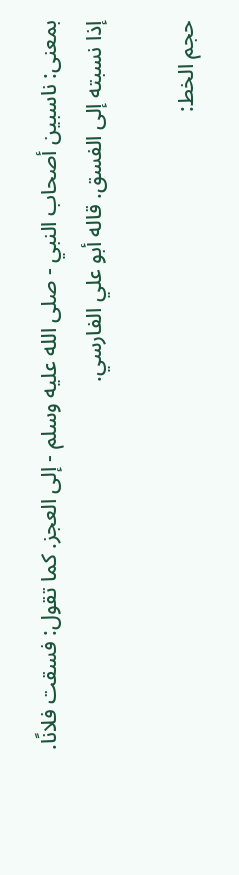بمعنى: ناسبين أصحاب النبي - صلى الله عليه وسلم - إلى العجز. كما تقول: فسقت فلانًا. إذا نسبته إلى الفسق. قاله أبو علي الفارسي.

حجم الخط: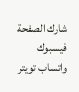شارك الصفحة
فيسبوك واتساب تويتر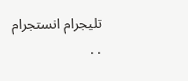تليجرام انستجرام
. .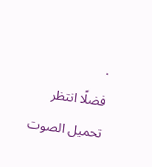.
فضلًا انتظر تحميل الصوت